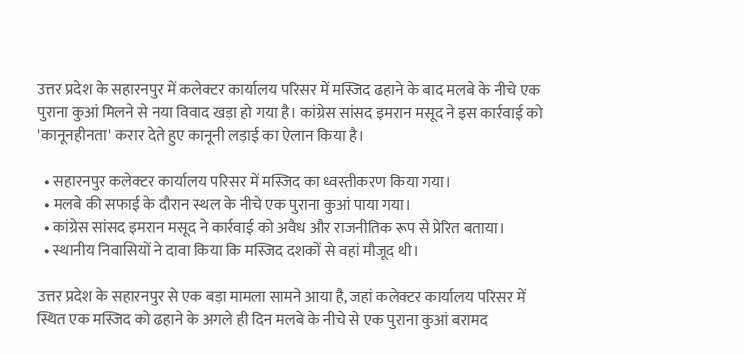उत्तर प्रदेश के सहारनपुर में कलेक्टर कार्यालय परिसर में मस्जिद ढहाने के बाद मलबे के नीचे एक पुराना कुआं मिलने से नया विवाद खड़ा हो गया है। कांग्रेस सांसद इमरान मसूद ने इस कार्रवाई को 'कानूनहीनता' करार देते हुए कानूनी लड़ाई का ऐलान किया है।

  • सहारनपुर कलेक्टर कार्यालय परिसर में मस्जिद का ध्वस्तीकरण किया गया।
  • मलबे की सफाई के दौरान स्थल के नीचे एक पुराना कुआं पाया गया।
  • कांग्रेस सांसद इमरान मसूद ने कार्रवाई को अवैध और राजनीतिक रूप से प्रेरित बताया।
  • स्थानीय निवासियों ने दावा किया कि मस्जिद दशकों से वहां मौजूद थी।

उत्तर प्रदेश के सहारनपुर से एक बड़ा मामला सामने आया है, जहां कलेक्टर कार्यालय परिसर में स्थित एक मस्जिद को ढहाने के अगले ही दिन मलबे के नीचे से एक पुराना कुआं बरामद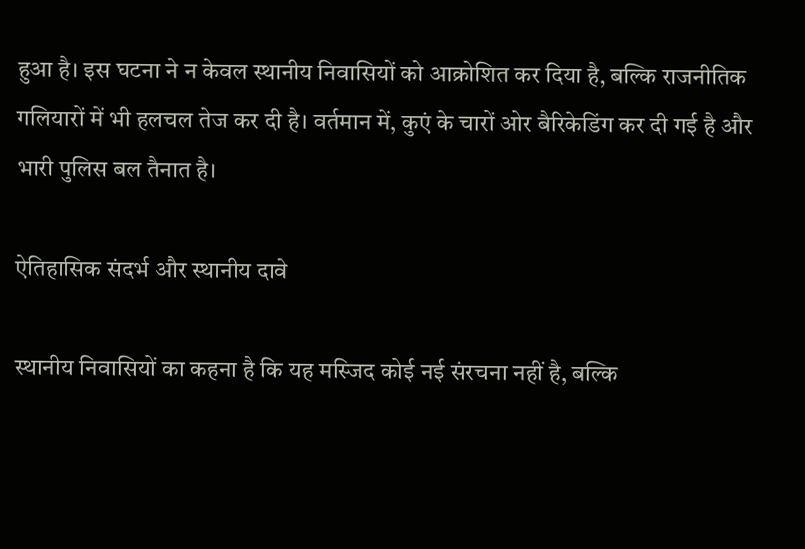हुआ है। इस घटना ने न केवल स्थानीय निवासियों को आक्रोशित कर दिया है, बल्कि राजनीतिक गलियारों में भी हलचल तेज कर दी है। वर्तमान में, कुएं के चारों ओर बैरिकेडिंग कर दी गई है और भारी पुलिस बल तैनात है।

ऐतिहासिक संदर्भ और स्थानीय दावे

स्थानीय निवासियों का कहना है कि यह मस्जिद कोई नई संरचना नहीं है, बल्कि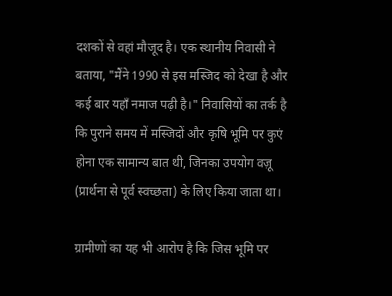दशकों से वहां मौजूद है। एक स्थानीय निवासी ने बताया, "मैंने 1990 से इस मस्जिद को देखा है और कई बार यहाँ नमाज पढ़ी है।" निवासियों का तर्क है कि पुराने समय में मस्जिदों और कृषि भूमि पर कुएं होना एक सामान्य बात थी, जिनका उपयोग वज़ू (प्रार्थना से पूर्व स्वच्छता) के लिए किया जाता था।

ग्रामीणों का यह भी आरोप है कि जिस भूमि पर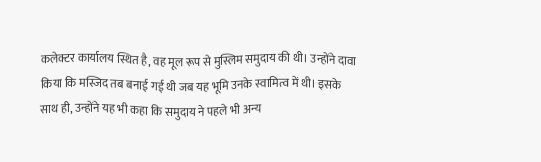कलेक्टर कार्यालय स्थित है, वह मूल रूप से मुस्लिम समुदाय की थी। उन्होंने दावा किया कि मस्जिद तब बनाई गई थी जब यह भूमि उनके स्वामित्व में थी। इसके साथ ही, उन्होंने यह भी कहा कि समुदाय ने पहले भी अन्य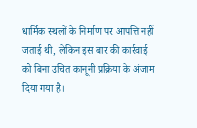धार्मिक स्थलों के निर्माण पर आपत्ति नहीं जताई थी, लेकिन इस बार की कार्रवाई को बिना उचित कानूनी प्रक्रिया के अंजाम दिया गया है।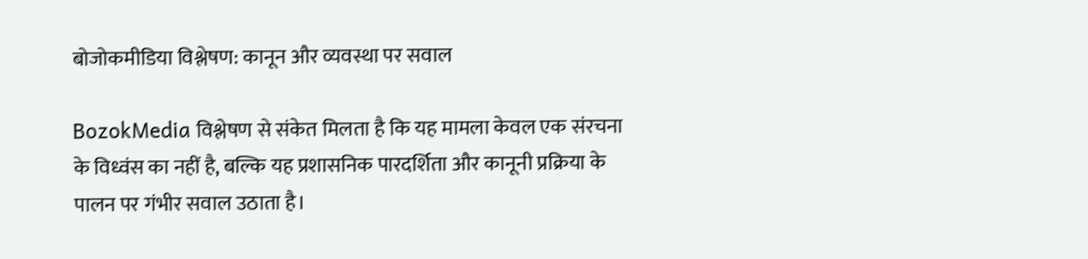बोजोकमीडिया विश्लेषण: कानून और व्यवस्था पर सवाल

BozokMedia विश्लेषण से संकेत मिलता है कि यह मामला केवल एक संरचना के विध्वंस का नहीं है, बल्कि यह प्रशासनिक पारदर्शिता और कानूनी प्रक्रिया के पालन पर गंभीर सवाल उठाता है।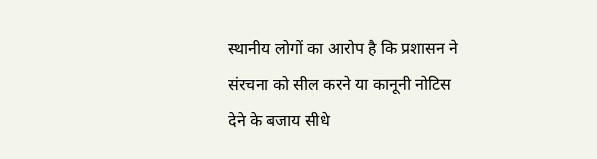स्थानीय लोगों का आरोप है कि प्रशासन ने संरचना को सील करने या कानूनी नोटिस देने के बजाय सीधे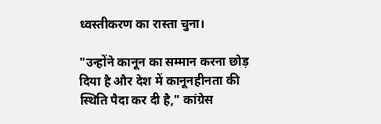ध्वस्तीकरण का रास्ता चुना।

"उन्होंने कानून का सम्मान करना छोड़ दिया है और देश में कानूनहीनता की स्थिति पैदा कर दी है," कांग्रेस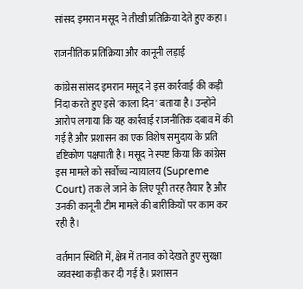सांसद इमरान मसूद ने तीखी प्रतिक्रिया देते हुए कहा।

राजनीतिक प्रतिक्रिया और कानूनी लड़ाई

कांग्रेस सांसद इमरान मसूद ने इस कार्रवाई की कड़ी निंदा करते हुए इसे 'काला दिन' बताया है। उन्होंने आरोप लगाया कि यह कार्रवाई राजनीतिक दबाव में की गई है और प्रशासन का एक विशेष समुदाय के प्रति दृष्टिकोण पक्षपाती है। मसूद ने स्पष्ट किया कि कांग्रेस इस मामले को सर्वोच्च न्यायालय (Supreme Court) तक ले जाने के लिए पूरी तरह तैयार है और उनकी कानूनी टीम मामले की बारीकियों पर काम कर रही है।

वर्तमान स्थिति में, क्षेत्र में तनाव को देखते हुए सुरक्षा व्यवस्था कड़ी कर दी गई है। प्रशासन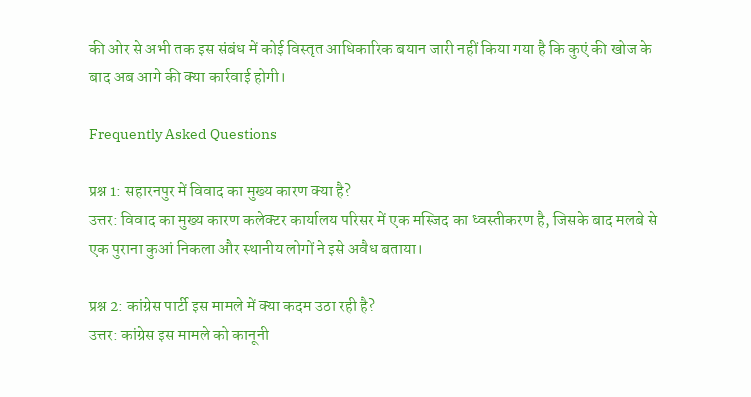की ओर से अभी तक इस संबंध में कोई विस्तृत आधिकारिक बयान जारी नहीं किया गया है कि कुएं की खोज के बाद अब आगे की क्या कार्रवाई होगी।

Frequently Asked Questions

प्रश्न 1: सहारनपुर में विवाद का मुख्य कारण क्या है?
उत्तर: विवाद का मुख्य कारण कलेक्टर कार्यालय परिसर में एक मस्जिद का ध्वस्तीकरण है, जिसके बाद मलबे से एक पुराना कुआं निकला और स्थानीय लोगों ने इसे अवैध बताया।

प्रश्न 2: कांग्रेस पार्टी इस मामले में क्या कदम उठा रही है?
उत्तर: कांग्रेस इस मामले को कानूनी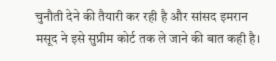चुनौती देने की तैयारी कर रही है और सांसद इमरान मसूद ने इसे सुप्रीम कोर्ट तक ले जाने की बात कही है।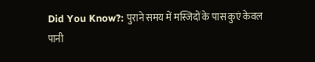Did You Know?: पुराने समय में मस्जिदों के पास कुएं केवल पानी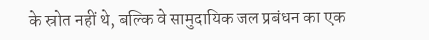के स्रोत नहीं थे, बल्कि वे सामुदायिक जल प्रबंधन का एक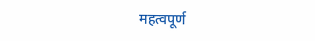महत्वपूर्ण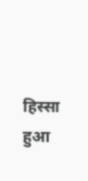हिस्सा हुआ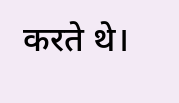करते थे।